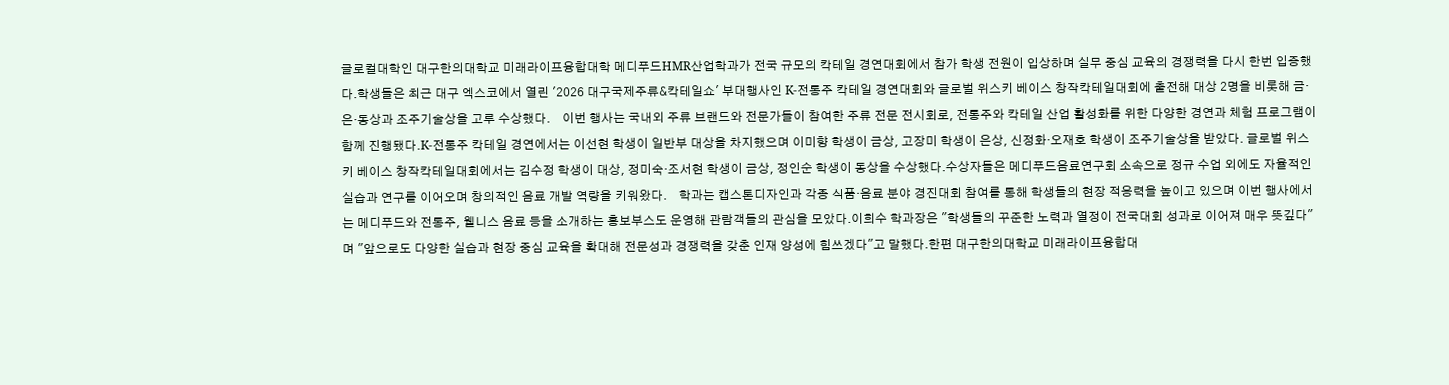글로컬대학인 대구한의대학교 미래라이프융합대학 메디푸드HMR산업학과가 전국 규모의 칵테일 경연대회에서 참가 학생 전원이 입상하며 실무 중심 교육의 경쟁력을 다시 한번 입증했다.학생들은 최근 대구 엑스코에서 열린 '2026 대구국제주류&칵테일쇼' 부대행사인 K-전통주 칵테일 경연대회와 글로벌 위스키 베이스 창작칵테일대회에 출전해 대상 2명을 비롯해 금·은·동상과 조주기술상을 고루 수상했다.    이번 행사는 국내외 주류 브랜드와 전문가들이 참여한 주류 전문 전시회로, 전통주와 칵테일 산업 활성화를 위한 다양한 경연과 체험 프로그램이 함께 진행됐다.K-전통주 칵테일 경연에서는 이선현 학생이 일반부 대상을 차지했으며 이미향 학생이 금상, 고장미 학생이 은상, 신정화·오재호 학생이 조주기술상을 받았다. 글로벌 위스키 베이스 창작칵테일대회에서는 김수정 학생이 대상, 정미숙·조서현 학생이 금상, 정인순 학생이 동상을 수상했다.수상자들은 메디푸드음료연구회 소속으로 정규 수업 외에도 자율적인 실습과 연구를 이어오며 창의적인 음료 개발 역량을 키워왔다.    학과는 캡스톤디자인과 각종 식품·음료 분야 경진대회 참여를 통해 학생들의 현장 적응력을 높이고 있으며 이번 행사에서는 메디푸드와 전통주, 웰니스 음료 등을 소개하는 홍보부스도 운영해 관람객들의 관심을 모았다.이희수 학과장은 "학생들의 꾸준한 노력과 열정이 전국대회 성과로 이어져 매우 뜻깊다"며 "앞으로도 다양한 실습과 현장 중심 교육을 확대해 전문성과 경쟁력을 갖춘 인재 양성에 힘쓰겠다"고 말했다.한편 대구한의대학교 미래라이프융합대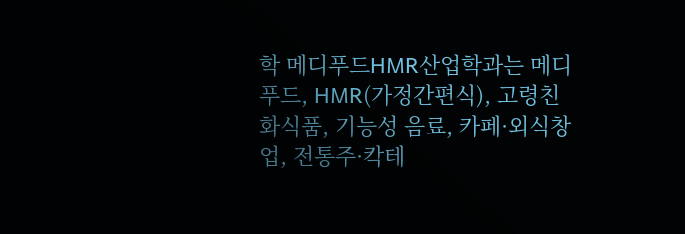학 메디푸드HMR산업학과는 메디푸드, HMR(가정간편식), 고령친화식품, 기능성 음료, 카페·외식창업, 전통주·칵테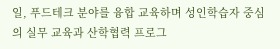일, 푸드테크 분야를 융합 교육하며 성인학습자 중심의 실무 교육과 산학협력 프로그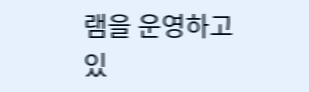램을 운영하고 있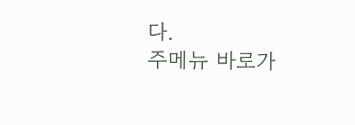다.
주메뉴 바로가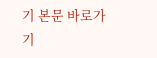기 본문 바로가기